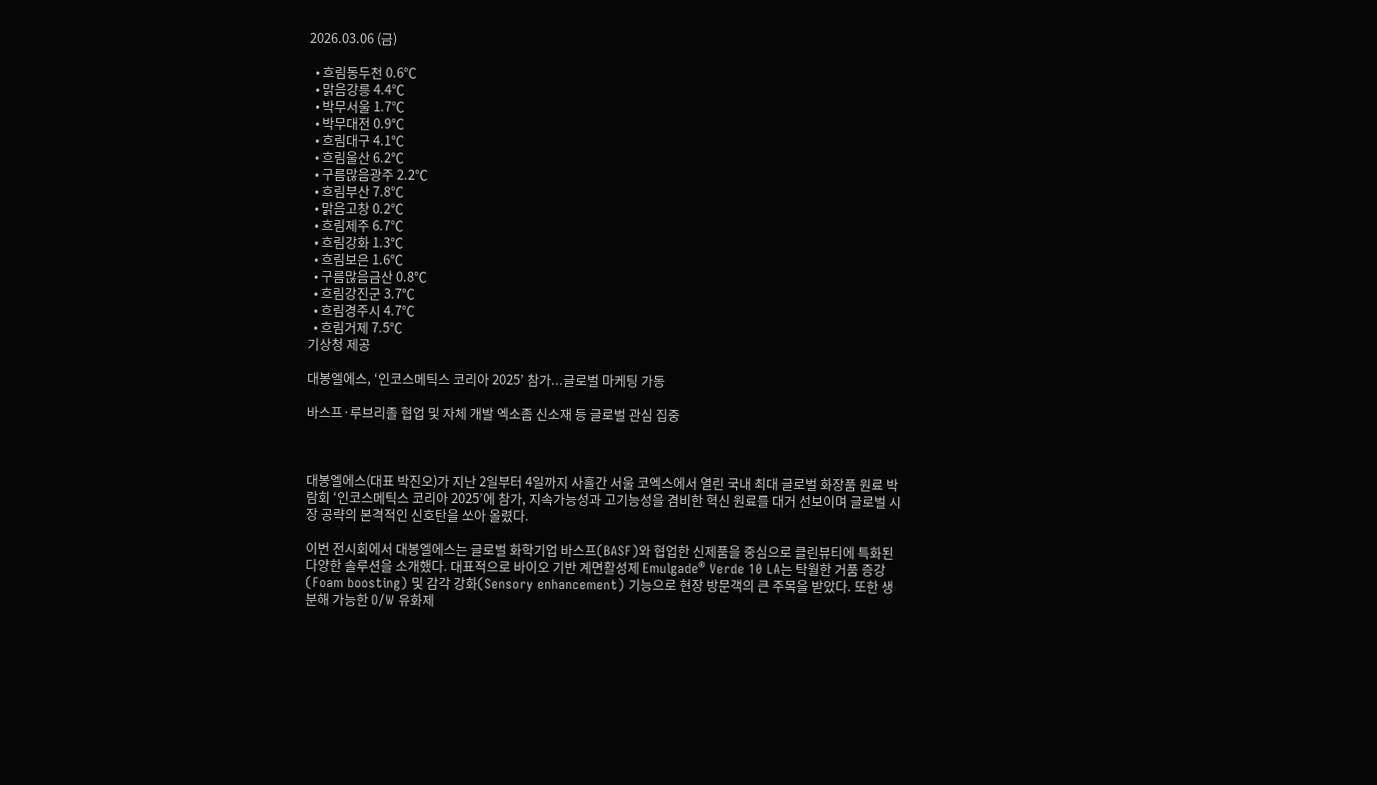2026.03.06 (금)

  • 흐림동두천 0.6℃
  • 맑음강릉 4.4℃
  • 박무서울 1.7℃
  • 박무대전 0.9℃
  • 흐림대구 4.1℃
  • 흐림울산 6.2℃
  • 구름많음광주 2.2℃
  • 흐림부산 7.8℃
  • 맑음고창 0.2℃
  • 흐림제주 6.7℃
  • 흐림강화 1.3℃
  • 흐림보은 1.6℃
  • 구름많음금산 0.8℃
  • 흐림강진군 3.7℃
  • 흐림경주시 4.7℃
  • 흐림거제 7.5℃
기상청 제공

대봉엘에스, ‘인코스메틱스 코리아 2025’ 참가...글로벌 마케팅 가동

바스프·루브리졸 협업 및 자체 개발 엑소좀 신소재 등 글로벌 관심 집중



대봉엘에스(대표 박진오)가 지난 2일부터 4일까지 사흘간 서울 코엑스에서 열린 국내 최대 글로벌 화장품 원료 박람회 ‘인코스메틱스 코리아 2025’에 참가, 지속가능성과 고기능성을 겸비한 혁신 원료를 대거 선보이며 글로벌 시장 공략의 본격적인 신호탄을 쏘아 올렸다.

이번 전시회에서 대봉엘에스는 글로벌 화학기업 바스프(BASF)와 협업한 신제품을 중심으로 클린뷰티에 특화된 다양한 솔루션을 소개했다. 대표적으로 바이오 기반 계면활성제 Emulgade® Verde 10 LA는 탁월한 거품 증강(Foam boosting) 및 감각 강화(Sensory enhancement) 기능으로 현장 방문객의 큰 주목을 받았다. 또한 생분해 가능한 O/W 유화제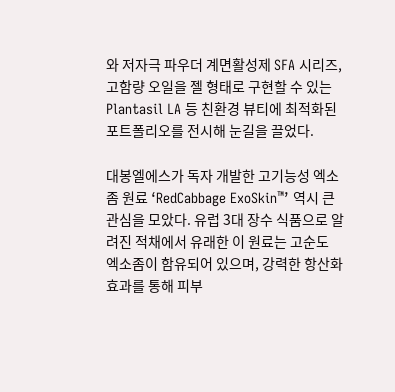와 저자극 파우더 계면활성제 SFA 시리즈, 고함량 오일을 젤 형태로 구현할 수 있는 Plantasil LA 등 친환경 뷰티에 최적화된 포트폴리오를 전시해 눈길을 끌었다.

대봉엘에스가 독자 개발한 고기능성 엑소좀 원료 ‘RedCabbage ExoSkin™’ 역시 큰 관심을 모았다. 유럽 3대 장수 식품으로 알려진 적채에서 유래한 이 원료는 고순도 엑소좀이 함유되어 있으며, 강력한 항산화 효과를 통해 피부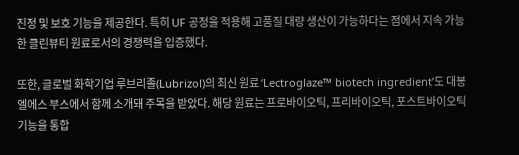진정 및 보호 기능을 제공한다. 특히 UF 공정을 적용해 고품질 대량 생산이 가능하다는 점에서 지속 가능한 클린뷰티 원료로서의 경쟁력을 입증했다.

또한, 글로벌 화학기업 루브리졸(Lubrizol)의 최신 원료 ‘Lectroglaze™ biotech ingredient’도 대봉엘에스 부스에서 함께 소개돼 주목을 받았다. 해당 원료는 프로바이오틱, 프리바이오틱, 포스트바이오틱 기능을 통합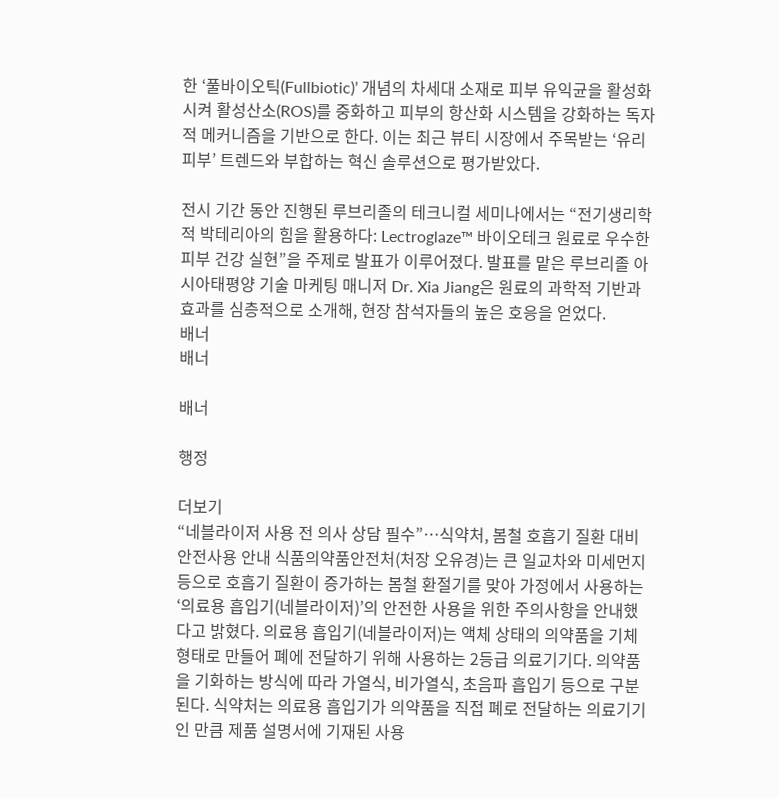한 ‘풀바이오틱(Fullbiotic)’ 개념의 차세대 소재로 피부 유익균을 활성화시켜 활성산소(ROS)를 중화하고 피부의 항산화 시스템을 강화하는 독자적 메커니즘을 기반으로 한다. 이는 최근 뷰티 시장에서 주목받는 ‘유리 피부’ 트렌드와 부합하는 혁신 솔루션으로 평가받았다.

전시 기간 동안 진행된 루브리졸의 테크니컬 세미나에서는 “전기생리학적 박테리아의 힘을 활용하다: Lectroglaze™ 바이오테크 원료로 우수한 피부 건강 실현”을 주제로 발표가 이루어졌다. 발표를 맡은 루브리졸 아시아태평양 기술 마케팅 매니저 Dr. Xia Jiang은 원료의 과학적 기반과 효과를 심층적으로 소개해, 현장 참석자들의 높은 호응을 얻었다.
배너
배너

배너

행정

더보기
“네블라이저 사용 전 의사 상담 필수”…식약처, 봄철 호흡기 질환 대비 안전사용 안내 식품의약품안전처(처장 오유경)는 큰 일교차와 미세먼지 등으로 호흡기 질환이 증가하는 봄철 환절기를 맞아 가정에서 사용하는 ‘의료용 흡입기(네블라이저)’의 안전한 사용을 위한 주의사항을 안내했다고 밝혔다. 의료용 흡입기(네블라이저)는 액체 상태의 의약품을 기체 형태로 만들어 폐에 전달하기 위해 사용하는 2등급 의료기기다. 의약품을 기화하는 방식에 따라 가열식, 비가열식, 초음파 흡입기 등으로 구분된다. 식약처는 의료용 흡입기가 의약품을 직접 폐로 전달하는 의료기기인 만큼 제품 설명서에 기재된 사용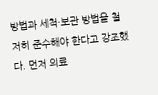방법과 세척·보관 방법을 철저히 준수해야 한다고 강조했다. 먼저 의료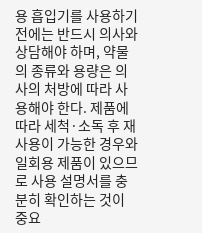용 흡입기를 사용하기 전에는 반드시 의사와 상담해야 하며, 약물의 종류와 용량은 의사의 처방에 따라 사용해야 한다. 제품에 따라 세척·소독 후 재사용이 가능한 경우와 일회용 제품이 있으므로 사용 설명서를 충분히 확인하는 것이 중요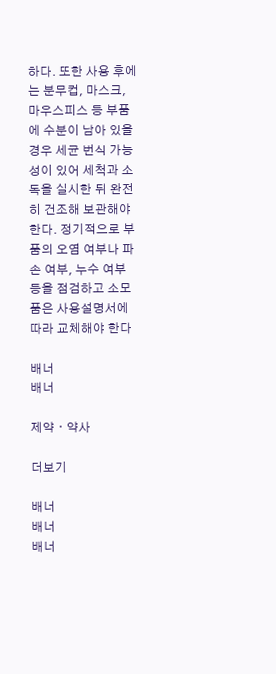하다. 또한 사용 후에는 분무컵, 마스크, 마우스피스 등 부품에 수분이 남아 있을 경우 세균 번식 가능성이 있어 세척과 소독을 실시한 뒤 완전히 건조해 보관해야 한다. 정기적으로 부품의 오염 여부나 파손 여부, 누수 여부 등을 점검하고 소모품은 사용설명서에 따라 교체해야 한다

배너
배너

제약ㆍ약사

더보기

배너
배너
배너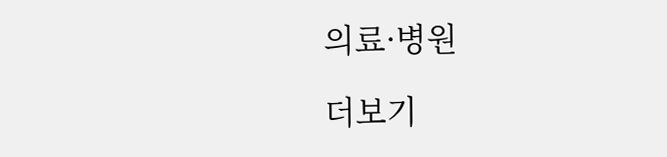의료·병원

더보기